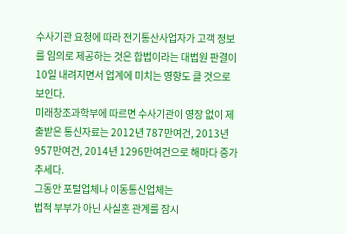수사기관 요청에 따라 전기통산사업자가 고객 정보를 임의로 제공하는 것은 합법이라는 대법원 판결이 10일 내려지면서 업계에 미치는 영향도 클 것으로 보인다.
미래창조과학부에 따르면 수사기관이 영장 없이 제출받은 통신자료는 2012년 787만여건, 2013년 957만여건, 2014년 1296만여건으로 해마다 증가 추세다.
그동안 포털업체나 이동통신업체는
법적 부부가 아닌 사실혼 관계를 잠시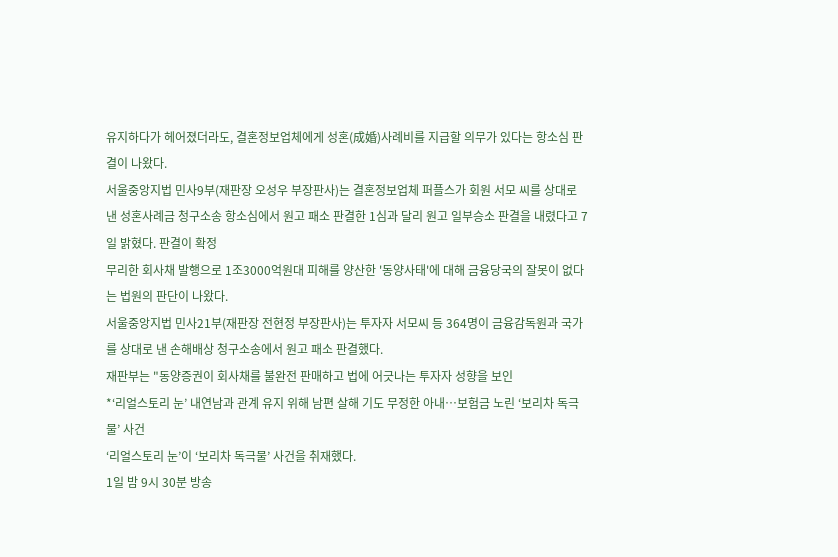유지하다가 헤어졌더라도, 결혼정보업체에게 성혼(成婚)사례비를 지급할 의무가 있다는 항소심 판결이 나왔다.
서울중앙지법 민사9부(재판장 오성우 부장판사)는 결혼정보업체 퍼플스가 회원 서모 씨를 상대로 낸 성혼사례금 청구소송 항소심에서 원고 패소 판결한 1심과 달리 원고 일부승소 판결을 내렸다고 7일 밝혔다. 판결이 확정
무리한 회사채 발행으로 1조3000억원대 피해를 양산한 '동양사태'에 대해 금융당국의 잘못이 없다는 법원의 판단이 나왔다.
서울중앙지법 민사21부(재판장 전현정 부장판사)는 투자자 서모씨 등 364명이 금융감독원과 국가를 상대로 낸 손해배상 청구소송에서 원고 패소 판결했다.
재판부는 "동양증권이 회사채를 불완전 판매하고 법에 어긋나는 투자자 성향을 보인
*‘리얼스토리 눈’ 내연남과 관계 유지 위해 남편 살해 기도 무정한 아내…보험금 노린 ‘보리차 독극물’ 사건
‘리얼스토리 눈’이 ‘보리차 독극물’ 사건을 취재했다.
1일 밤 9시 30분 방송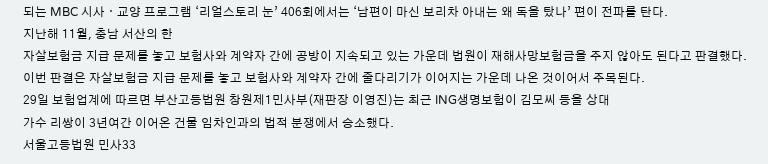되는 MBC 시사ㆍ교양 프로그램 ‘리얼스토리 눈’ 406회에서는 ‘남편이 마신 보리차 아내는 왜 독을 탔나’ 편이 전파를 탄다.
지난해 11월, 충남 서산의 한
자살보험금 지급 문제를 놓고 보험사와 계약자 간에 공방이 지속되고 있는 가운데 법원이 재해사망보험금을 주지 않아도 된다고 판결했다.
이번 판결은 자살보험금 지급 문제를 놓고 보험사와 계약자 간에 줄다리기가 이어지는 가운데 나온 것이어서 주목된다.
29일 보험업계에 따르면 부산고등법원 창원제1민사부(재판장 이영진)는 최근 ING생명보험이 김모씨 등을 상대
가수 리쌍이 3년여간 이어온 건물 임차인과의 법적 분쟁에서 승소했다.
서울고등법원 민사33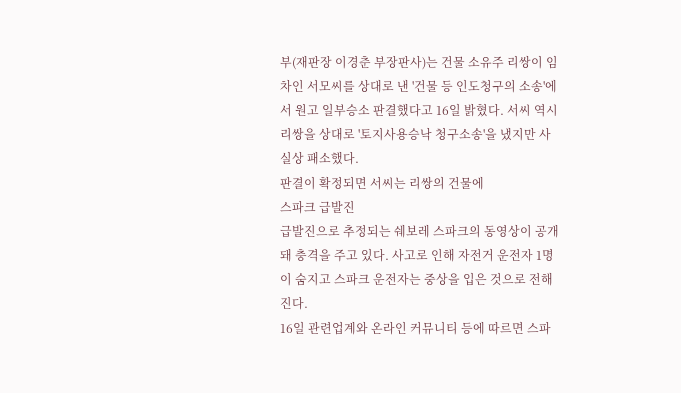부(재판장 이경춘 부장판사)는 건물 소유주 리쌍이 임차인 서모씨를 상대로 낸 '건물 등 인도청구의 소송'에서 원고 일부승소 판결했다고 16일 밝혔다. 서씨 역시 리쌍을 상대로 '토지사용승낙 청구소송'을 냈지만 사실상 패소했다.
판결이 확정되면 서씨는 리쌍의 건물에
스파크 급발진
급발진으로 추정되는 쉐보레 스파크의 동영상이 공개돼 충격을 주고 있다. 사고로 인해 자전거 운전자 1명이 숨지고 스파크 운전자는 중상을 입은 것으로 전해진다.
16일 관련업계와 온라인 커뮤니티 등에 따르면 스파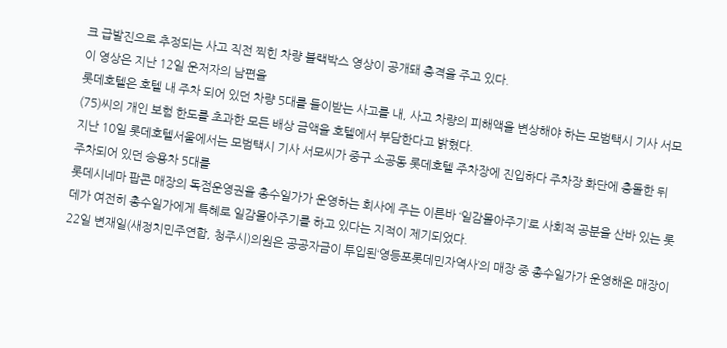크 급발진으로 추정되는 사고 직전 찍힌 차량 블랙박스 영상이 공개돼 충격을 주고 있다.
이 영상은 지난 12일 운저자의 남편을
롯데호텔은 호텔 내 주차 되어 있던 차량 5대를 들이받는 사고를 내, 사고 차량의 피해액을 변상해야 하는 모범택시 기사 서모(75)씨의 개인 보험 한도를 초과한 모든 배상 금액을 호텔에서 부담한다고 밝혔다.
지난 10일 롯데호텔서울에서는 모범택시 기사 서모씨가 중구 소공동 롯데호텔 주차장에 진입하다 주차장 화단에 충돌한 뒤 주차되어 있던 승용차 5대를
롯데시네마 팝콘 매장의 독점운영권을 총수일가가 운영하는 회사에 주는 이른바 ‘일감몰아주기’로 사회적 공분을 산바 있는 롯데가 여전히 총수일가에게 특혜로 일감몰아주기를 하고 있다는 지적이 제기되었다.
22일 변재일(새정치민주연합, 청주시)의원은 공공자금이 투입된‘영등포롯데민자역사’의 매장 중 총수일가가 운영해온 매장이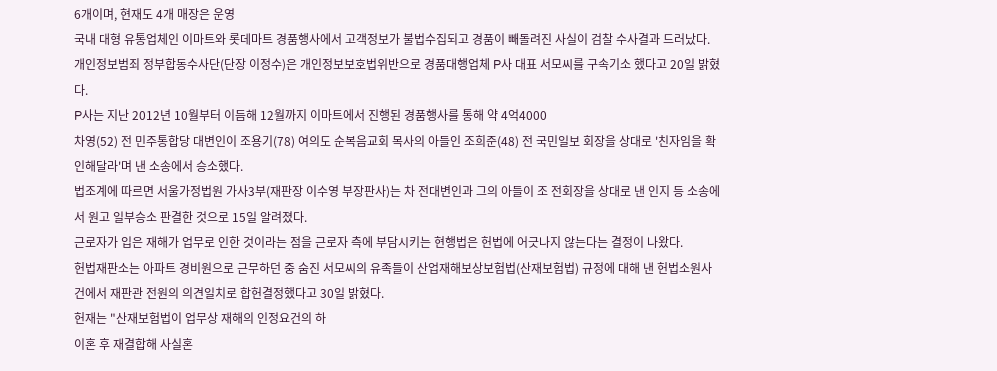6개이며, 현재도 4개 매장은 운영
국내 대형 유통업체인 이마트와 롯데마트 경품행사에서 고객정보가 불법수집되고 경품이 빼돌려진 사실이 검찰 수사결과 드러났다.
개인정보범죄 정부합동수사단(단장 이정수)은 개인정보보호법위반으로 경품대행업체 P사 대표 서모씨를 구속기소 했다고 20일 밝혔다.
P사는 지난 2012년 10월부터 이듬해 12월까지 이마트에서 진행된 경품행사를 통해 약 4억4000
차영(52) 전 민주통합당 대변인이 조용기(78) 여의도 순복음교회 목사의 아들인 조희준(48) 전 국민일보 회장을 상대로 '친자임을 확인해달라'며 낸 소송에서 승소했다.
법조계에 따르면 서울가정법원 가사3부(재판장 이수영 부장판사)는 차 전대변인과 그의 아들이 조 전회장을 상대로 낸 인지 등 소송에서 원고 일부승소 판결한 것으로 15일 알려졌다.
근로자가 입은 재해가 업무로 인한 것이라는 점을 근로자 측에 부담시키는 현행법은 헌법에 어긋나지 않는다는 결정이 나왔다.
헌법재판소는 아파트 경비원으로 근무하던 중 숨진 서모씨의 유족들이 산업재해보상보험법(산재보험법) 규정에 대해 낸 헌법소원사건에서 재판관 전원의 의견일치로 합헌결정했다고 30일 밝혔다.
헌재는 "산재보험법이 업무상 재해의 인정요건의 하
이혼 후 재결합해 사실혼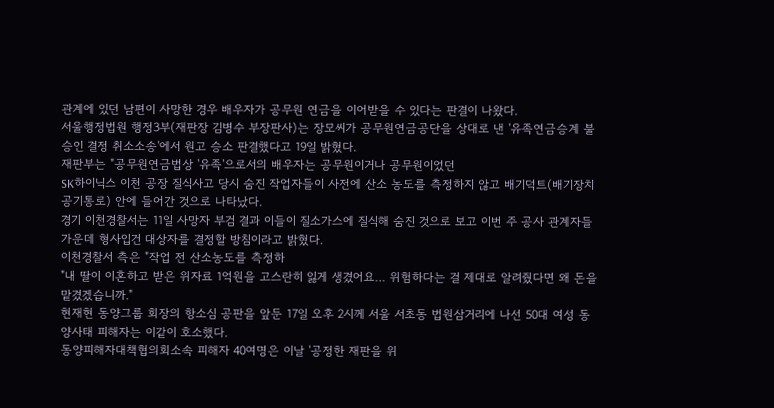관계에 있던 남편이 사망한 경우 배우자가 공무원 연금을 이어받을 수 있다는 판결이 나왔다.
서울행정법원 행정3부(재판장 김병수 부장판사)는 장모씨가 공무원연금공단을 상대로 낸 '유족연금승계 불승인 결정 취소소송'에서 원고 승소 판결했다고 19일 밝혔다.
재판부는 "공무원연금법상 '유족'으로서의 배우자는 공무원이거나 공무원이었던
SK하이닉스 이천 공장 질식사고 당시 숨진 작업자들이 사전에 산소 농도를 측정하지 않고 배기덕트(배기장치 공기통로) 안에 들어간 것으로 나타났다.
경기 이천경찰서는 11일 사망자 부검 결과 이들이 질소가스에 질식해 숨진 것으로 보고 이번 주 공사 관계자들 가운데 형사입건 대상자를 결정할 방침이라고 밝혔다.
이천경찰서 측은 "작업 전 산소농도를 측정하
"내 딸이 이혼하고 받은 위자료 1억원을 고스란히 잃게 생겼어요… 위험하다는 걸 제대로 알려줬다면 왜 돈을 맡겼겠습니까."
현재현 동양그룹 회장의 항소심 공판을 앞둔 17일 오후 2시께 서울 서초동 법원삼거리에 나선 50대 여성 동양사태 피해자는 이같이 호소했다.
동양피해자대책협의회소속 피해자 40여명은 이날 '공정한 재판을 위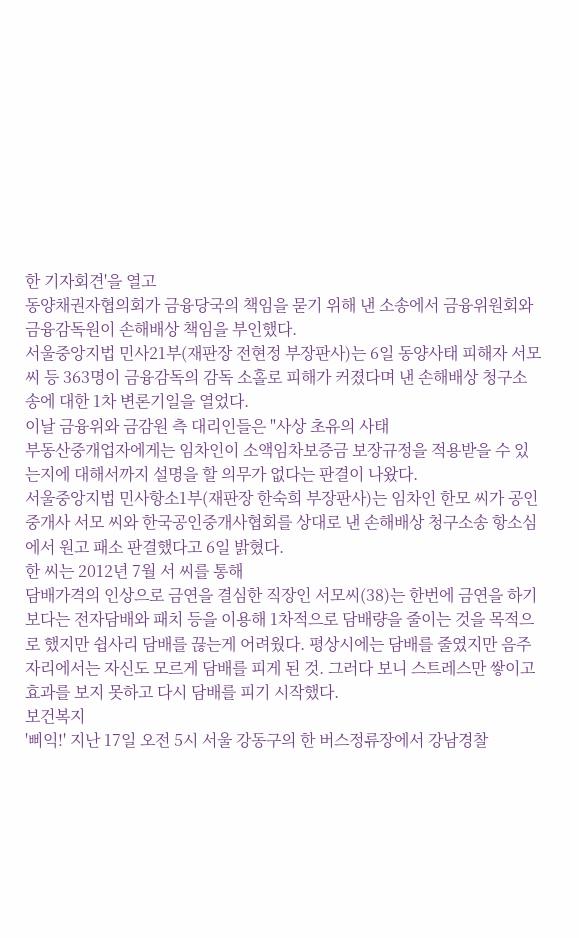한 기자회견'을 열고
동양채권자협의회가 금융당국의 책임을 묻기 위해 낸 소송에서 금융위원회와 금융감독원이 손해배상 책임을 부인했다.
서울중앙지법 민사21부(재판장 전현정 부장판사)는 6일 동양사태 피해자 서모 씨 등 363명이 금융감독의 감독 소홀로 피해가 커졌다며 낸 손해배상 청구소송에 대한 1차 변론기일을 열었다.
이날 금융위와 금감원 측 대리인들은 "사상 초유의 사태
부동산중개업자에게는 임차인이 소액임차보증금 보장규정을 적용받을 수 있는지에 대해서까지 설명을 할 의무가 없다는 판결이 나왔다.
서울중앙지법 민사항소1부(재판장 한숙희 부장판사)는 임차인 한모 씨가 공인중개사 서모 씨와 한국공인중개사협회를 상대로 낸 손해배상 청구소송 항소심에서 원고 패소 판결했다고 6일 밝혔다.
한 씨는 2012년 7월 서 씨를 통해
담배가격의 인상으로 금연을 결심한 직장인 서모씨(38)는 한번에 금연을 하기 보다는 전자담배와 패치 등을 이용해 1차적으로 담배량을 줄이는 것을 목적으로 했지만 쉽사리 담배를 끊는게 어려웠다. 평상시에는 담배를 줄였지만 음주자리에서는 자신도 모르게 담배를 피게 된 것. 그러다 보니 스트레스만 쌓이고 효과를 보지 못하고 다시 담배를 피기 시작했다.
보건복지
'삐익!' 지난 17일 오전 5시 서울 강동구의 한 버스정류장에서 강남경찰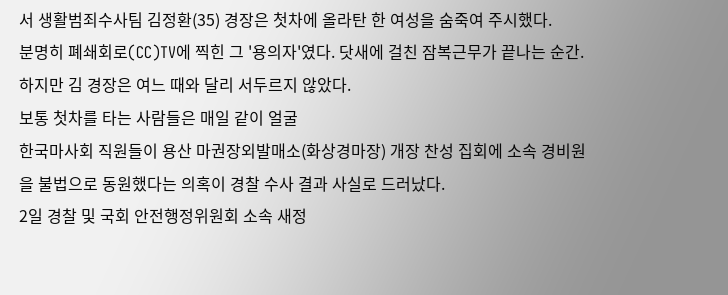서 생활범죄수사팀 김정환(35) 경장은 첫차에 올라탄 한 여성을 숨죽여 주시했다.
분명히 폐쇄회로(CC)TV에 찍힌 그 '용의자'였다. 닷새에 걸친 잠복근무가 끝나는 순간. 하지만 김 경장은 여느 때와 달리 서두르지 않았다.
보통 첫차를 타는 사람들은 매일 같이 얼굴
한국마사회 직원들이 용산 마권장외발매소(화상경마장) 개장 찬성 집회에 소속 경비원을 불법으로 동원했다는 의혹이 경찰 수사 결과 사실로 드러났다.
2일 경찰 및 국회 안전행정위원회 소속 새정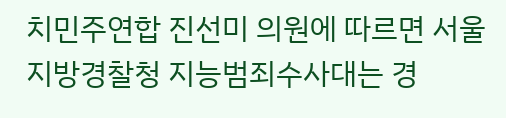치민주연합 진선미 의원에 따르면 서울지방경찰청 지능범죄수사대는 경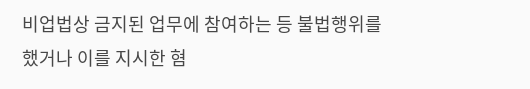비업법상 금지된 업무에 참여하는 등 불법행위를 했거나 이를 지시한 혐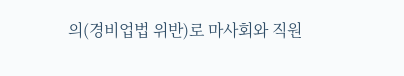의(경비업법 위반)로 마사회와 직원